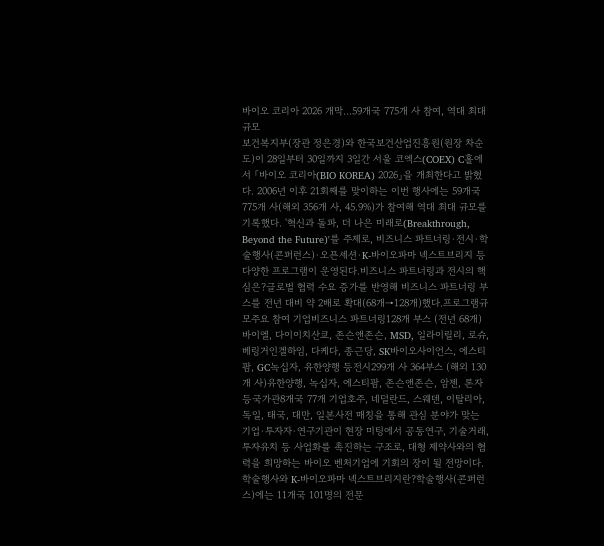바이오 코리아 2026 개막…59개국 775개 사 참여, 역대 최대 규모
보건복지부(장관 정은경)와 한국보건산업진흥원(원장 차순도)이 28일부터 30일까지 3일간 서울 코엑스(COEX) C홀에서 「바이오 코리아(BIO KOREA) 2026」을 개최한다고 밝혔다. 2006년 이후 21회째를 맞이하는 이번 행사에는 59개국 775개 사(해외 356개 사, 45.9%)가 참여해 역대 최대 규모를 기록했다. '혁신과 돌파, 더 나은 미래로(Breakthrough, Beyond the Future)'를 주제로, 비즈니스 파트너링·전시·학술행사(콘퍼런스)·오픈세션·K-바이오파마 넥스트브리지 등 다양한 프로그램이 운영된다.비즈니스 파트너링과 전시의 핵심은?글로벌 협력 수요 증가를 반영해 비즈니스 파트너링 부스를 전년 대비 약 2배로 확대(68개→128개)했다.프로그램규모주요 참여 기업비즈니스 파트너링128개 부스 (전년 68개)바이엘, 다이이치산쿄, 존슨앤존슨, MSD, 일라이릴리, 로슈, 베링거인겔하임, 다케다, 종근당, SK바이오사이언스, 에스티팜, GC녹십자, 유한양행 등전시299개 사 364부스 (해외 130개 사)유한양행, 녹십자, 에스티팜, 존슨앤존슨, 암젠, 론자 등국가관8개국 77개 기업호주, 네덜란드, 스웨덴, 이탈리아, 독일, 태국, 대만, 일본사전 매칭을 통해 관심 분야가 맞는 기업·투자자·연구기관이 현장 미팅에서 공동연구, 기술거래, 투자유치 등 사업화를 촉진하는 구조로, 대형 제약사와의 협력을 희망하는 바이오 벤처기업에 기회의 장이 될 전망이다.학술행사와 K-바이오파마 넥스트브리지란?학술행사(콘퍼런스)에는 11개국 101명의 전문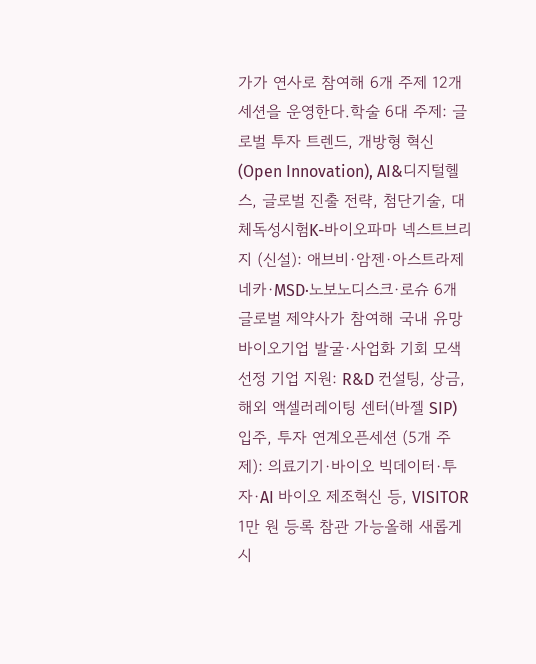가가 연사로 참여해 6개 주제 12개 세션을 운영한다.학술 6대 주제: 글로벌 투자 트렌드, 개방형 혁신(Open Innovation), AI&디지털헬스, 글로벌 진출 전략, 첨단기술, 대체독성시험K-바이오파마 넥스트브리지 (신설): 애브비·암젠·아스트라제네카·MSD·노보노디스크·로슈 6개 글로벌 제약사가 참여해 국내 유망 바이오기업 발굴·사업화 기회 모색선정 기업 지원: R&D 컨설팅, 상금, 해외 액셀러레이팅 센터(바젤 SIP) 입주, 투자 연계오픈세션 (5개 주제): 의료기기·바이오 빅데이터·투자·AI 바이오 제조혁신 등, VISITOR 1만 원 등록 참관 가능올해 새롭게 시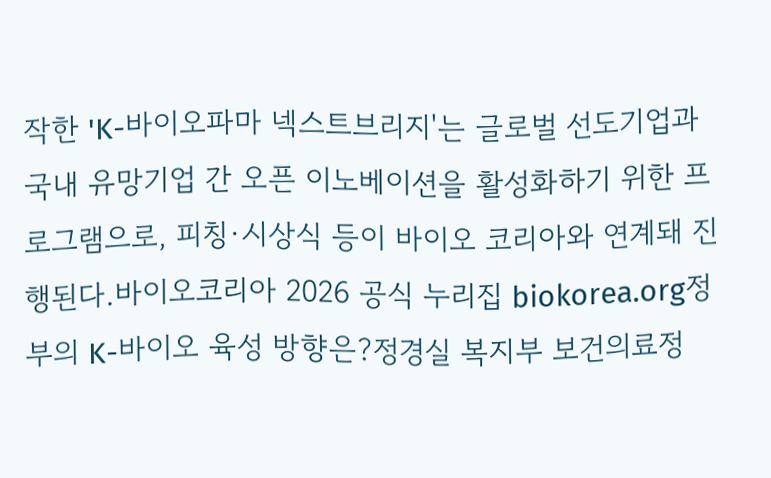작한 'K-바이오파마 넥스트브리지'는 글로벌 선도기업과 국내 유망기업 간 오픈 이노베이션을 활성화하기 위한 프로그램으로, 피칭·시상식 등이 바이오 코리아와 연계돼 진행된다.바이오코리아 2026 공식 누리집 biokorea.org정부의 K-바이오 육성 방향은?정경실 복지부 보건의료정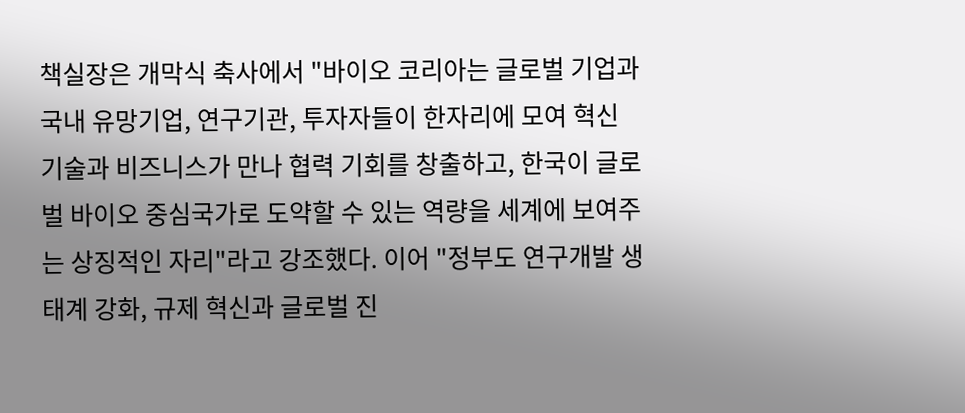책실장은 개막식 축사에서 "바이오 코리아는 글로벌 기업과 국내 유망기업, 연구기관, 투자자들이 한자리에 모여 혁신 기술과 비즈니스가 만나 협력 기회를 창출하고, 한국이 글로벌 바이오 중심국가로 도약할 수 있는 역량을 세계에 보여주는 상징적인 자리"라고 강조했다. 이어 "정부도 연구개발 생태계 강화, 규제 혁신과 글로벌 진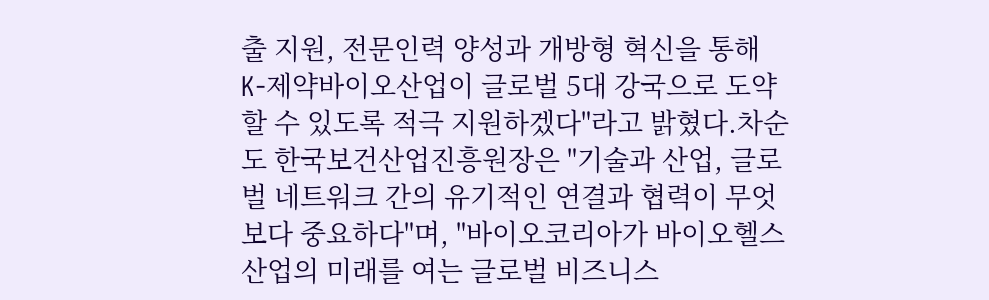출 지원, 전문인력 양성과 개방형 혁신을 통해 K-제약바이오산업이 글로벌 5대 강국으로 도약할 수 있도록 적극 지원하겠다"라고 밝혔다.차순도 한국보건산업진흥원장은 "기술과 산업, 글로벌 네트워크 간의 유기적인 연결과 협력이 무엇보다 중요하다"며, "바이오코리아가 바이오헬스 산업의 미래를 여는 글로벌 비즈니스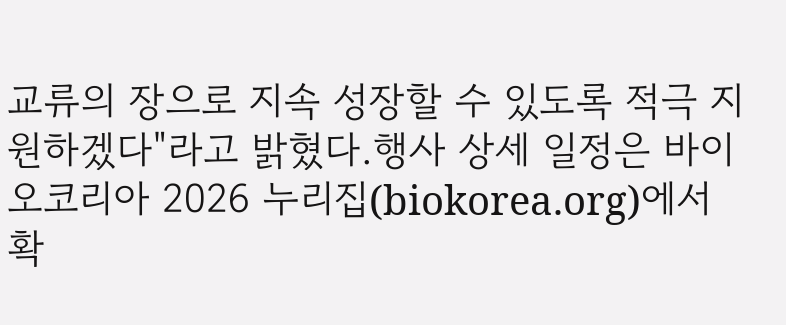교류의 장으로 지속 성장할 수 있도록 적극 지원하겠다"라고 밝혔다.행사 상세 일정은 바이오코리아 2026 누리집(biokorea.org)에서 확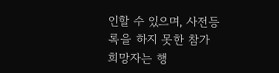인할 수 있으며, 사전등록을 하지 못한 참가 희망자는 행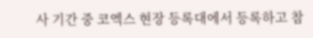사 기간 중 코엑스 현장 등록대에서 등록하고 참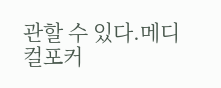관할 수 있다.메디컬포커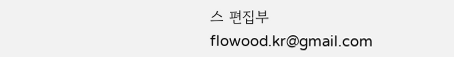스 편집부 flowood.kr@gmail.com